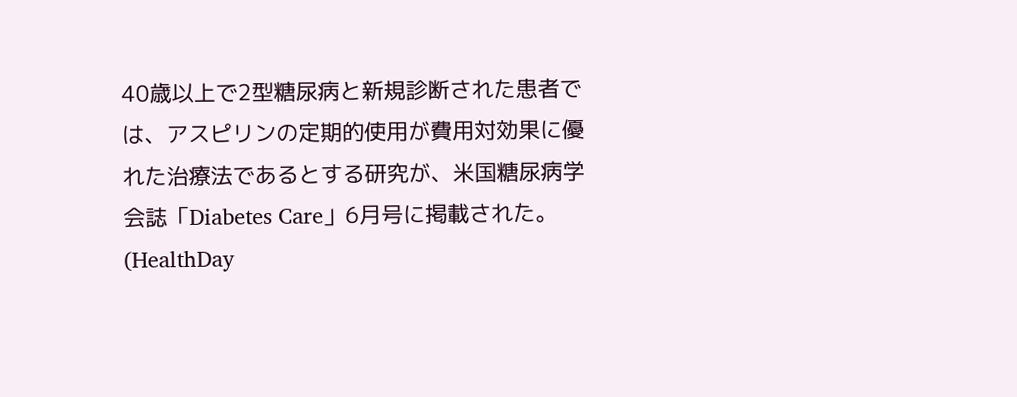40歳以上で2型糖尿病と新規診断された患者では、アスピリンの定期的使用が費用対効果に優れた治療法であるとする研究が、米国糖尿病学会誌「Diabetes Care」6月号に掲載された。(HealthDay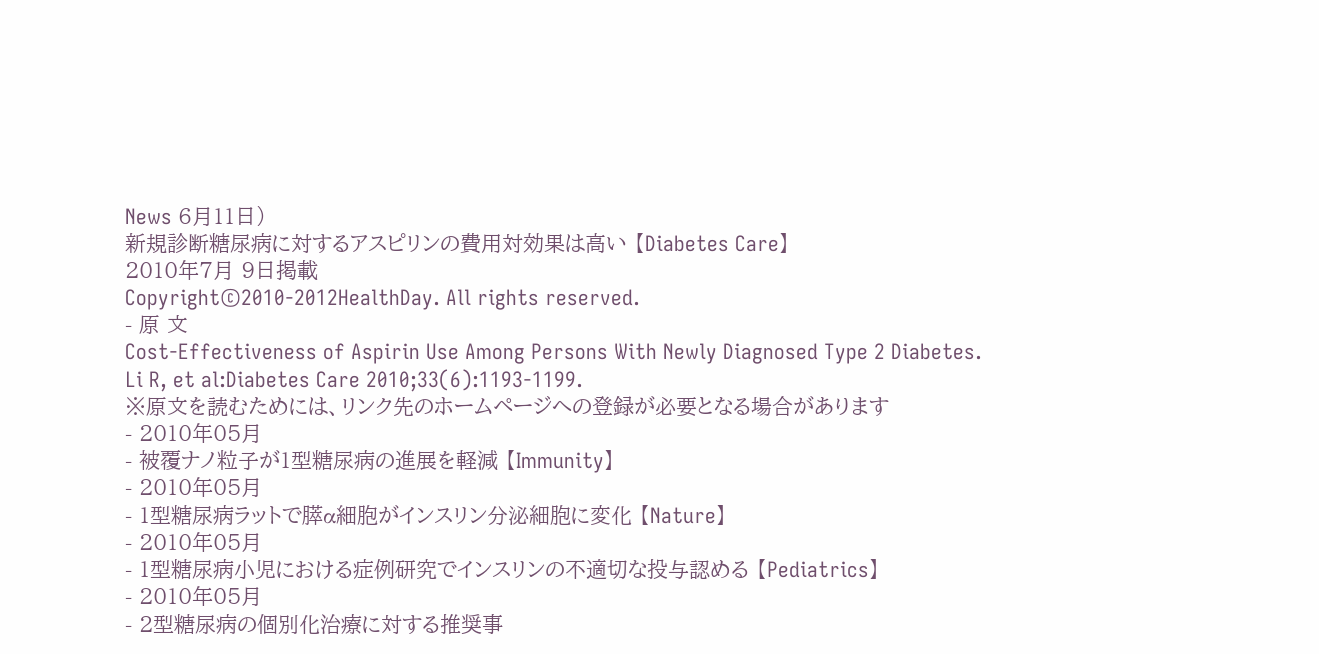News 6月11日)
新規診断糖尿病に対するアスピリンの費用対効果は高い 【Diabetes Care】
2010年7月 9日掲載
Copyright©2010-2012HealthDay. All rights reserved.
- 原 文
Cost-Effectiveness of Aspirin Use Among Persons With Newly Diagnosed Type 2 Diabetes.
Li R, et al:Diabetes Care 2010;33(6):1193-1199.
※原文を読むためには、リンク先のホームページへの登録が必要となる場合があります
- 2010年05月
- 被覆ナノ粒子が1型糖尿病の進展を軽減 【Immunity】
- 2010年05月
- 1型糖尿病ラットで膵α細胞がインスリン分泌細胞に変化 【Nature】
- 2010年05月
- 1型糖尿病小児における症例研究でインスリンの不適切な投与認める 【Pediatrics】
- 2010年05月
- 2型糖尿病の個別化治療に対する推奨事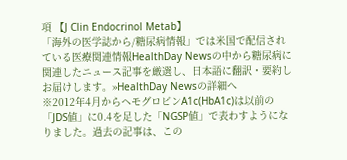項 【J Clin Endocrinol Metab】
「海外の医学誌から/糖尿病情報」では米国で配信されている医療関連情報HealthDay Newsの中から糖尿病に関連したニュース記事を厳選し、日本語に翻訳・要約しお届けします。»HealthDay Newsの詳細へ
※2012年4月からヘモグロビンA1c(HbA1c)は以前の「JDS値」に0.4を足した「NGSP値」で表わすようになりました。過去の記事は、この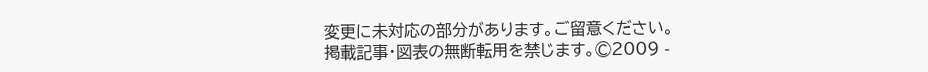変更に未対応の部分があります。ご留意ください。
掲載記事・図表の無断転用を禁じます。©2009 -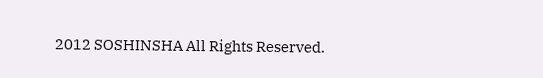2012 SOSHINSHA All Rights Reserved.